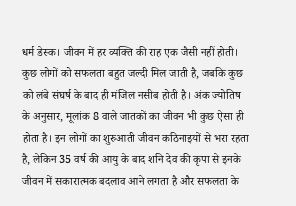धर्म डेस्क। जीवन में हर व्यक्ति की राह एक जैसी नहीं होती। कुछ लोगों को सफलता बहुत जल्दी मिल जाती है, जबकि कुछ को लंबे संघर्ष के बाद ही मंजिल नसीब होती है। अंक ज्योतिष के अनुसार, मूलांक 8 वाले जातकों का जीवन भी कुछ ऐसा ही होता है। इन लोगों का शुरुआती जीवन कठिनाइयों से भरा रहता है, लेकिन 35 वर्ष की आयु के बाद शनि देव की कृपा से इनके जीवन में सकारात्मक बदलाव आने लगता है और सफलता के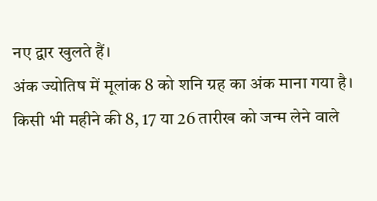नए द्वार खुलते हैं।
अंक ज्योतिष में मूलांक 8 को शनि ग्रह का अंक माना गया है। किसी भी महीने की 8, 17 या 26 तारीख को जन्म लेने वाले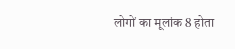लोगों का मूलांक 8 होता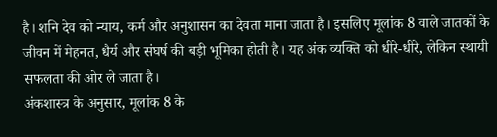है। शनि देव को न्याय, कर्म और अनुशासन का देवता माना जाता है। इसलिए मूलांक 8 वाले जातकों के जीवन में मेहनत, धैर्य और संघर्ष की बड़ी भूमिका होती है। यह अंक व्यक्ति को धीरे-धीरे, लेकिन स्थायी सफलता की ओर ले जाता है।
अंकशास्त्र के अनुसार, मूलांक 8 के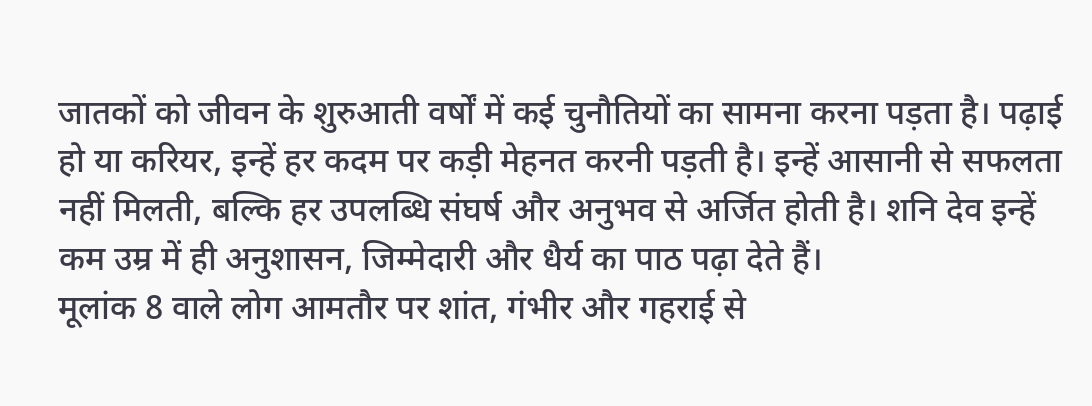जातकों को जीवन के शुरुआती वर्षों में कई चुनौतियों का सामना करना पड़ता है। पढ़ाई हो या करियर, इन्हें हर कदम पर कड़ी मेहनत करनी पड़ती है। इन्हें आसानी से सफलता नहीं मिलती, बल्कि हर उपलब्धि संघर्ष और अनुभव से अर्जित होती है। शनि देव इन्हें कम उम्र में ही अनुशासन, जिम्मेदारी और धैर्य का पाठ पढ़ा देते हैं।
मूलांक 8 वाले लोग आमतौर पर शांत, गंभीर और गहराई से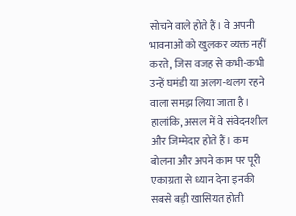सोचने वाले होते हैं। वे अपनी भावनाओं को खुलकर व्यक्त नहीं करते, जिस वजह से कभी-कभी उन्हें घमंडी या अलग-थलग रहने वाला समझ लिया जाता है। हालांकि, असल में वे संवेदनशील और जिम्मेदार होते हैं। कम बोलना और अपने काम पर पूरी एकाग्रता से ध्यान देना इनकी सबसे बड़ी खासियत होती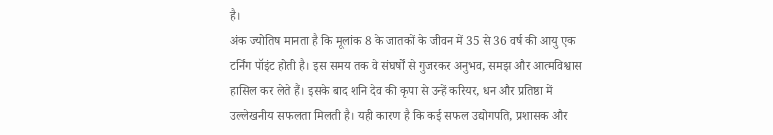है।
अंक ज्योतिष मानता है कि मूलांक 8 के जातकों के जीवन में 35 से 36 वर्ष की आयु एक टर्निंग पॉइंट होती है। इस समय तक वे संघर्षों से गुजरकर अनुभव, समझ और आत्मविश्वास हासिल कर लेते हैं। इसके बाद शनि देव की कृपा से उन्हें करियर, धन और प्रतिष्ठा में उल्लेखनीय सफलता मिलती है। यही कारण है कि कई सफल उद्योगपति, प्रशासक और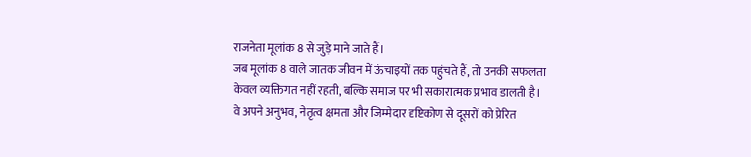राजनेता मूलांक 8 से जुड़े माने जाते हैं।
जब मूलांक 8 वाले जातक जीवन में ऊंचाइयों तक पहुंचते हैं, तो उनकी सफलता केवल व्यक्तिगत नहीं रहती, बल्कि समाज पर भी सकारात्मक प्रभाव डालती है। वे अपने अनुभव, नेतृत्व क्षमता और जिम्मेदार दृष्टिकोण से दूसरों को प्रेरित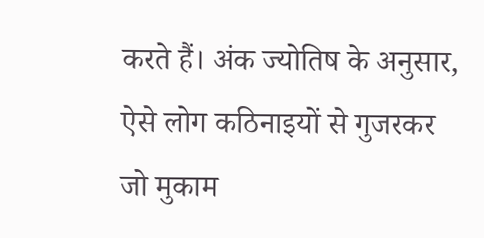करते हैं। अंक ज्योतिष के अनुसार, ऐसे लोग कठिनाइयों से गुजरकर जो मुकाम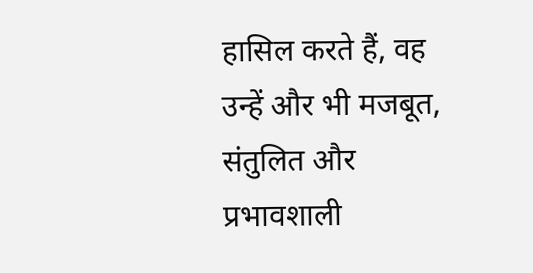हासिल करते हैं, वह उन्हें और भी मजबूत, संतुलित और प्रभावशाली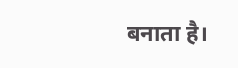बनाता है।